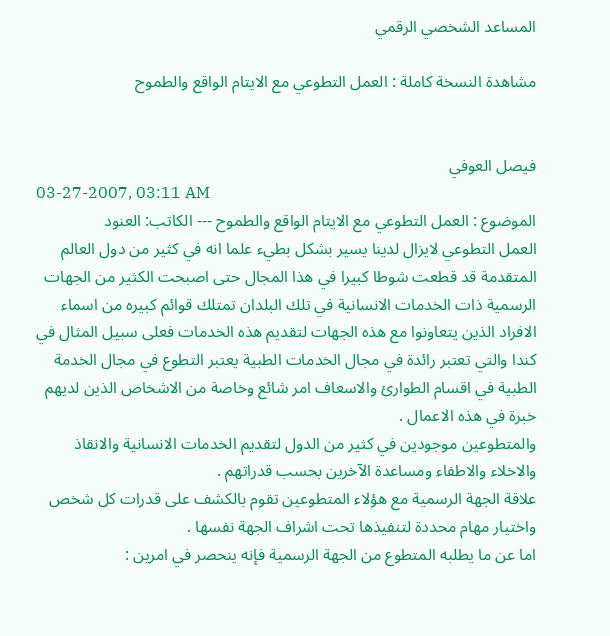المساعد الشخصي الرقمي

مشاهدة النسخة كاملة : العمل التطوعي مع الايتام الواقع والطموح


فيصل العوفي
03-27-2007, 03:11 AM
الموضوع : العمل التطوعي مع الايتام الواقع والطموح --- الكاتب: العنود
العمل التطوعي لايزال لدينا يسير بشكل بطيء علما انه في كثير من دول العالم المتقدمة قد قطعت شوطا كبيرا في هذا المجال حتى اصبحت الكثير من الجهات الرسمية ذات الخدمات الانسانية في تلك البلدان تمتلك قوائم كبيره من اسماء الافراد الذين يتعاونوا مع هذه الجهات لتقديم هذه الخدمات فعلى سبيل المثال في كندا والتي تعتبر رائدة في مجال الخدمات الطبية يعتبر التطوع في مجال الخدمة الطبية في اقسام الطوارئ والاسعاف امر شائع وخاصة من الاشخاص الذين لديهم خبرة في هذه الاعمال .
والمتطوعين موجودين في كثير من الدول لتقديم الخدمات الانسانية والانقاذ والاخلاء والاطفاء ومساعدة الآخرين بحسب قدراتهم .
علاقة الجهة الرسمية مع هؤلاء المتطوعين تقوم بالكشف على قدرات كل شخص واختيار مهام محددة لتنفيذها تحت اشراف الجهة نفسها .
اما عن ما يطلبه المتطوع من الجهة الرسمية فإنه ينحصر في امرين :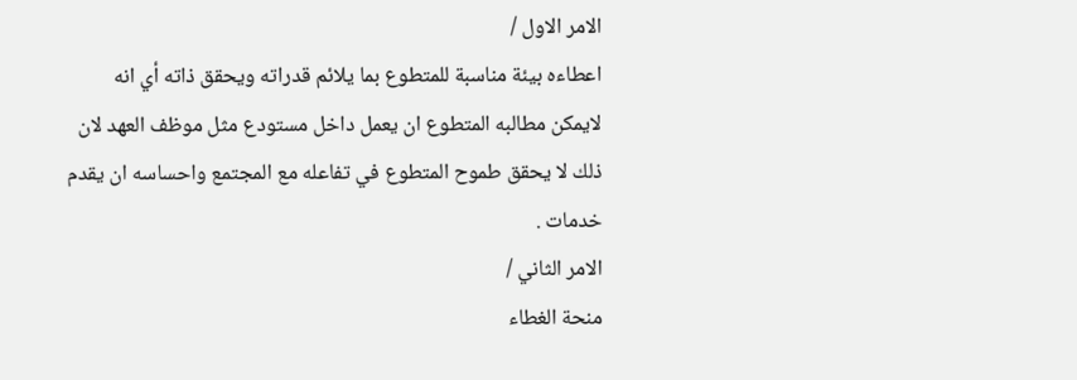الامر الاول /
اعطاءه بيئة مناسبة للمتطوع بما يلائم قدراته ويحقق ذاته أي انه لايمكن مطالبه المتطوع ان يعمل داخل مستودع مثل موظف العهد لان ذلك لا يحقق طموح المتطوع في تفاعله مع المجتمع واحساسه ان يقدم خدمات .
الامر الثاني /
منحة الغطاء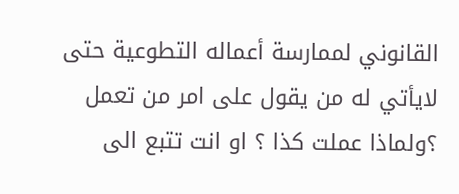القانوني لممارسة أعماله التطوعية حتى لايأتي له من يقول على امر من تعمل ؟ولماذا عملت كذا ؟ او انت تتبع الى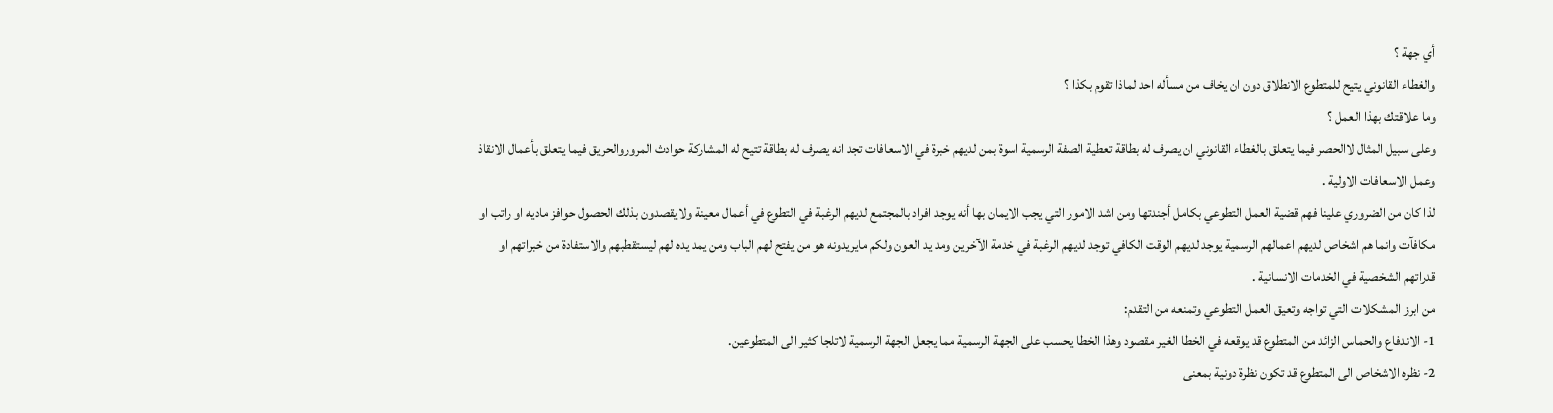أي جهة ؟
والغطاء القانوني يتيح للمتطوع الانطلاق دون ان يخاف من مسأله احد لماذا تقوم بكذا ؟
وما علاقتك بهذا العمل ؟
وعلى سبيل المثال لاالحصر فيما يتعلق بالغطاء القانوني ان يصرف له بطاقة تعطية الصفة الرسمية اسوة بمن لديهم خبرة في الاسعافات تجد انه يصرف له بطاقة تتيح له المشاركة حوادث المروروالحريق فيما يتعلق بأعمال الانقاذ وعمل الاسعافات الاولية .
لذا كان من الضروري علينا فهم قضية العمل التطوعي بكامل أجندتها ومن اشد الامور التي يجب الايمان بها أنه يوجد افراد بالمجتمع لديهم الرغبة في التطوع في أعمال معينة ولايقصدون بذلك الحصول حوافز ماديه او راتب او مكافآت وانما هم اشخاص لديهم اعمالهم الرسمية يوجد لديهم الوقت الكافي توجد لديهم الرغبة في خدمة الآخرين ومد يد العون ولكم مايريدونه هو من يفتح لهم الباب ومن يمد يده لهم ليستقطبهم والاستفادة من خبراتهم او قدراتهم الشخصية في الخدمات الانسانية .
من ابرز المشكلات التي تواجه وتعيق العمل التطوعي وتمنعه من التقدم:
1- الاندفاع والحماس الزائد من المتطوع قد يوقعه في الخطا الغير مقصود وهذا الخطا يحسب على الجهة الرسمية مما يجعل الجهة الرسمية لاتلجا كثير الى المتطوعين.
2- نظره الاشخاص الى المتطوع قد تكون نظرة دونية بمعنى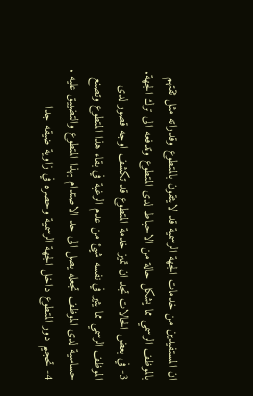ان المستفيدين من خدمات الجهة الرسمية قد لايثقون بالمتطوع وقدراته مثل ثقتهم بالموظف الرسمي مما يشكل حالة من الاحباط لدى المتطوع وتدفعه الى ترك الجهة.
3- في بعض الحالات تجد ان تميز خدمة المتطوع قد تكشف اوجه قصور لدى الموظف الرسمي مما يثير في نفسه شيئ من عدم الرغبة في بقاء هذا المتطوع وتصنع حساسية لدى الموظف تجعله يصل الى حد الاصتدام بهذا المتطوع والتضييق عليه .
4- تحجيم دور المتطوع داخل الجهة الرسمية وحصره في زاوية ضيقه جدا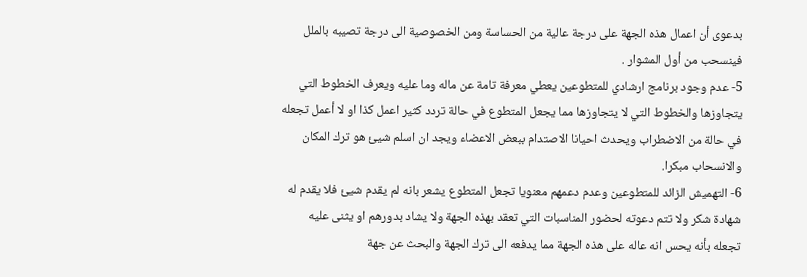بدعوى أن اعمال هذه الجهة على درجة عالية من الحساسة ومن الخصوصية الى درجة تصيبه بالملل فينسحب من أول المشوار .
5- عدم وجود برنامج ارشادي للمتطوعين يعطي معرفة تامة عن ماله وما عليه ويعرف الخطوط التي يتجاوزها والخطوط التي لا يتجاوزها مما يجعل المتطوع في حالة تردد كثير اعمل كذا او لا أعمل تجعله في حالة من الاضطراب ويحدث احيانا الاصتدام ببعض الاعضاء ويجد ان اسلم شيئ هو ترك المكان والانسحاب مبكرا.
6- التهميش الزائد للمتطوعين وعدم دعمهم معنويا تجعل المتطوع يشعر بانه لم يقدم شيئ فلا يقدم له شهادة شكر ولا تتم دعوته لحضور المناسبات التي تعقد بهذه الجهة ولا يشاد بدورهم او يثنى عليه تجعله بأنه يحس انه عاله على هذه الجهة مما يدفعه الى ترك الجهة والبحث عن جهة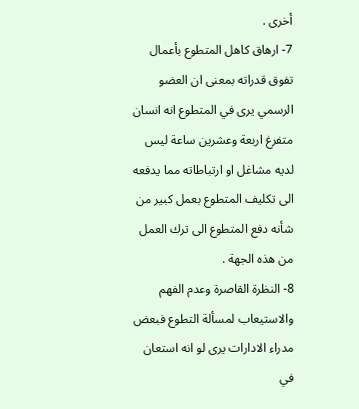أخرى .
7- ارهاق كاهل المتطوع بأعمال تفوق قدراته بمعنى ان العضو الرسمي يرى في المتطوع انه انسان متفرغ اربعة وعشرين ساعة ليس لديه مشاغل او ارتباطاته مما يدفعه الى تكليف المتطوع بعمل كبير من شأنه دفع المتطوع الى ترك العمل من هذه الجهة .
8- النظرة القاصرة وعدم الفهم والاستيعاب لمسألة التطوع فبعض مدراء الادارات يرى لو انه استعان في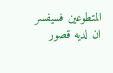المتطوعين فسيفسر ان لديه قصور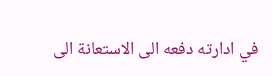في ادارته دفعه الى الاستعانة الى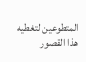المتطوعين لتغطيه هذا القصور